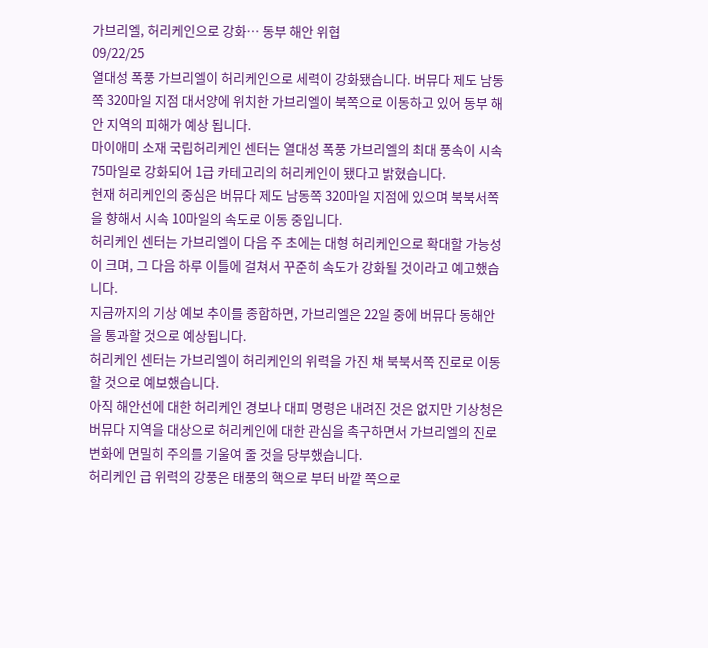가브리엘, 허리케인으로 강화… 동부 해안 위협
09/22/25
열대성 폭풍 가브리엘이 허리케인으로 세력이 강화됐습니다. 버뮤다 제도 남동쪽 320마일 지점 대서양에 위치한 가브리엘이 북쪽으로 이동하고 있어 동부 해안 지역의 피해가 예상 됩니다.
마이애미 소재 국립허리케인 센터는 열대성 폭풍 가브리엘의 최대 풍속이 시속 75마일로 강화되어 1급 카테고리의 허리케인이 됐다고 밝혔습니다.
현재 허리케인의 중심은 버뮤다 제도 남동쪽 320마일 지점에 있으며 북북서쪽을 향해서 시속 10마일의 속도로 이동 중입니다.
허리케인 센터는 가브리엘이 다음 주 초에는 대형 허리케인으로 확대할 가능성이 크며, 그 다음 하루 이틀에 걸쳐서 꾸준히 속도가 강화될 것이라고 예고했습니다.
지금까지의 기상 예보 추이를 종합하면, 가브리엘은 22일 중에 버뮤다 동해안을 통과할 것으로 예상됩니다.
허리케인 센터는 가브리엘이 허리케인의 위력을 가진 채 북북서쪽 진로로 이동할 것으로 예보했습니다.
아직 해안선에 대한 허리케인 경보나 대피 명령은 내려진 것은 없지만 기상청은 버뮤다 지역을 대상으로 허리케인에 대한 관심을 촉구하면서 가브리엘의 진로 변화에 면밀히 주의를 기울여 줄 것을 당부했습니다.
허리케인 급 위력의 강풍은 태풍의 핵으로 부터 바깥 쪽으로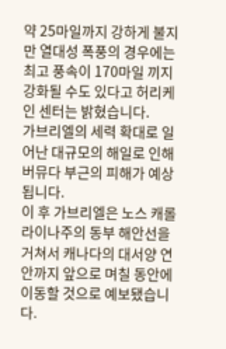약 25마일까지 강하게 불지만 열대성 폭풍의 경우에는 최고 풍속이 170마일 끼지 강화될 수도 있다고 허리케인 센터는 밝혔습니다.
가브리엘의 세력 확대로 일어난 대규모의 해일로 인해 버뮤다 부근의 피해가 예상됩니다.
이 후 가브리엘은 노스 캐롤라이나주의 동부 해안선을 거쳐서 캐나다의 대서양 연안까지 앞으로 며칠 동안에 이동할 것으로 예보됐습니다.